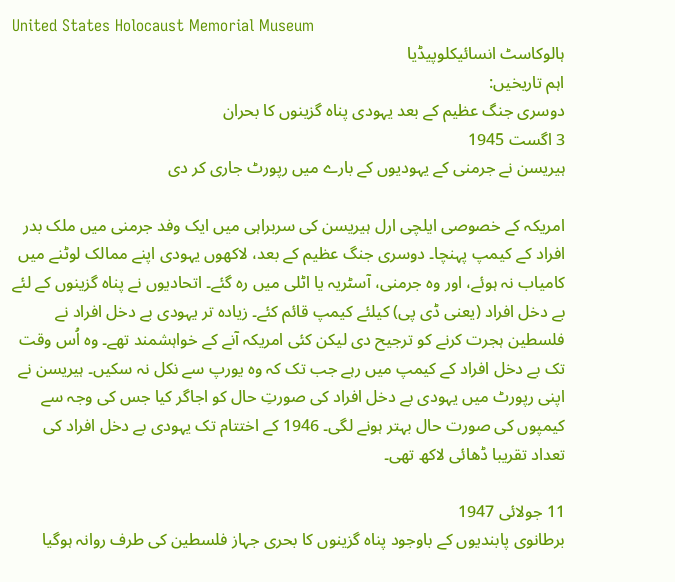United States Holocaust Memorial Museum
ہالوکاسٹ انسائیکلوپیڈیا
اہم تاریخیں:
دوسری جنگ عظیم کے بعد یہودی پناہ گزینوں کا بحران
3 اگست 1945
ہیریسن نے جرمنی کے یہودیوں کے بارے میں رپورٹ جاری کر دی

امریکہ کے خصوصی ایلچی ارل ہیریسن کی سربراہی میں ایک وفد جرمنی میں ملک بدر افراد کے کیمپ پہنچا۔ دوسری جنگ عظیم کے بعد، لاکھوں یہودی اپنے ممالک لوٹنے میں کامیاب نہ ہوئے، اور وہ جرمنی، آسٹریہ یا اٹلی میں رہ گئے۔ اتحادیوں نے پناہ گزينوں کے لئے بے دخل افراد (یعنی ڈی پی) کیلئے کیمپ قائم کئے۔ زيادہ تر یہودی بے دخل افراد نے فلسطین ہجرت کرنے کو ترجیح دی لیکن کئی امریکہ آنے کے خواہشمند تھے۔ وہ اُس وقت تک بے دخل افراد کے کیمپ میں رہے جب تک کہ وہ یورپ سے نکل نہ سکیں۔ ہیریسن نے اپنی رپورٹ میں یہودی بے دخل افراد کی صورتِ حال کو اجاگر کیا جس کی وجہ سے کیمپوں کی صورت حال بہتر ہونے لگی۔ 1946 کے اختتام تک یہودی بے دخل افراد کی تعداد تقریبا ڈھائی لاکھ تھی۔

11 جولائی 1947
برطانوی پابندیوں کے باوجود پناہ گزینوں کا بحری جہاز فلسطین کی طرف روانہ ہوگیا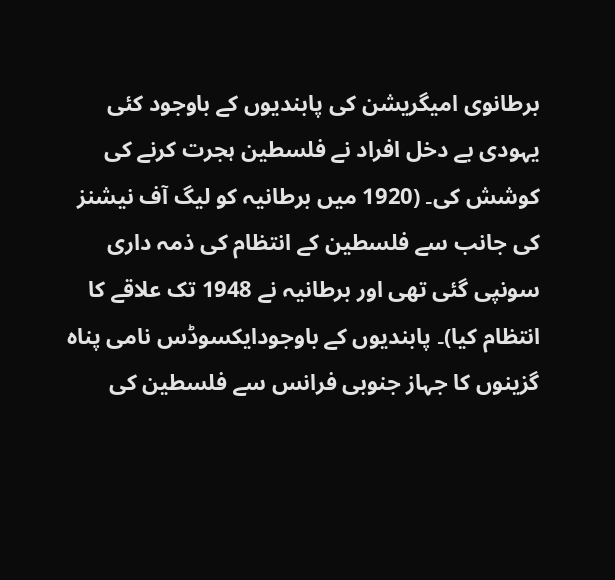برطانوی امیگریشن کی پابندیوں کے باوجود کئی یہودی بے دخل افراد نے فلسطین ہجرت کرنے کی کوشش کی۔ (1920 ميں برطانیہ کو لیگ آف نیشنز کی جانب سے فلسطین کے انتظام کی ذمہ داری سونپی گئی تھی اور برطانیہ نے 1948 تک علاقے کا انتظام کیا)۔ پابندیوں کے باوجودایکسوڈس نامی پناہ گزینوں کا جہاز جنوبی فرانس سے فلسطین کی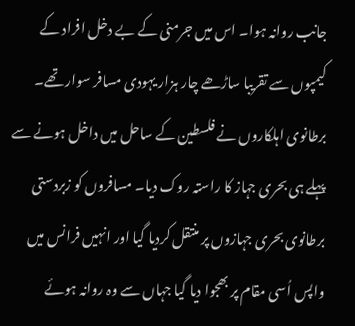جانب روانہ ہوا۔ اس میں جرمنی کے بے دخل افراد کے کیمپوں سے تقریبا ساڑھے چار ہزار یہودی مسافر سوار تھے۔ برطانوی اہلکاروں نے فلسطین کے ساحل میں داخل ہونے سے پہلے ہی بحری جہاز کا راستہ روک دیا۔ مسافروں کو زبردستی برطانوی بحری جہازوں پر منتقل کردیا گيا اور انہيں فرانس میں واپس اُسی مقام پر بھجوا دیا گیا جہاں سے وہ روانہ ہوئے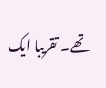تھے۔ تقریبا ایک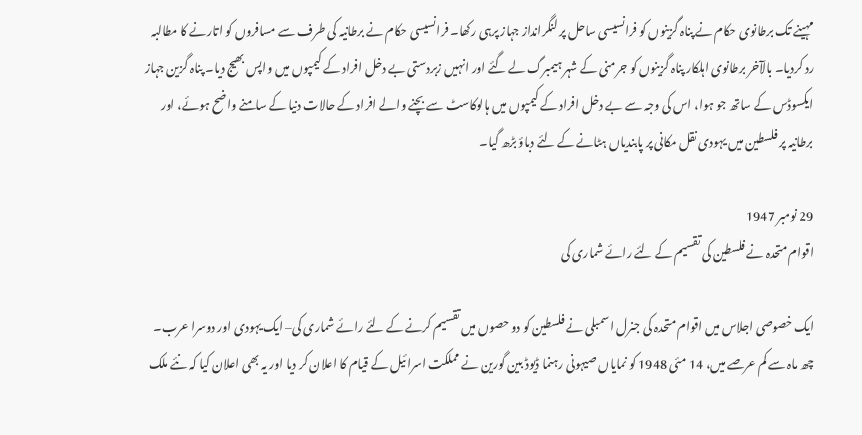مہینے تک برطانوی حکام نے پناہ گزینوں کو فرانسیسی ساحل پر لنگرانداز جہاز پرہی رکھا۔ فرانسیسی حکام نے برطانیہ کی طرف سے مسافروں کو اتارنے کا مطالبہ رد کردیا۔ بالآخر برطانوی اہلکار پناہ گزینوں کو جرمنی کے شہر ہیمبرگ لے گئے اور انہيں زبردستی بے دخل افراد کے کیمپوں میں واپس بھیج دیا۔ پناہ گزين جہاز ایکسوڈس کے ساتھ جو ہوا، اس کی وجہ سے بے دخل افراد کے کیمپوں میں ہالوکاسٹ سے بچنے والے افراد کے حالات دنیا کے سامنے واضح ہوئے، اور برطانیہ پر فلسطین میں یہودی نقل مکانی پر پابندیاں ہٹانے کے لئے دباؤ بڑھ گیا۔

29 نومبر 1947
اقوام متحدہ نے فلسطین کی تقسیم کے لئے رائے شماری کی

ایک خصوصی اجلاس میں اقوام متحدہ کی جنرل اسمبلی نے فلسطین کو دو حصوں میں تقسیم کرنے کے لئے رائے شماری کی– ایک یہودی اور دوسرا عرب۔ چھ ماہ سے کم عرصے میں، 14 مئی 1948 کو نمایاں صیہونی رہنما ڈیوڈ بین گورین نے مملکت اسرائيل کے قیام کا اعلان کر دیا اور یہ بھی اعلان کیا کہ نئے ملک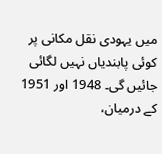میں یہودی نقل مکانی پر کوئی پابندیاں نہيں لگائی جائيں گی۔ 1948 اور 1951 کے درمیان،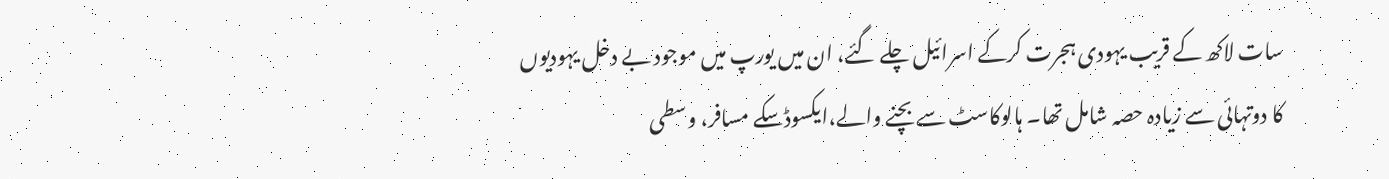سات لاکھ کے قریب یہودی ہجرت کرکے اسرائيل چلے گئے، ان میں یورپ میں موجود بے دخل یہودیوں کا دوتہائی سے زيادہ حصہ شامل تھا۔ ہالوکاسٹ سے بچنے والے،ایکسوڈسکے مسافر، وسطی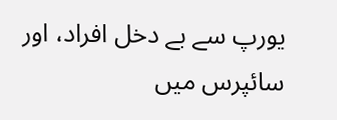یورپ سے بے دخل افراد، اور سائپرس میں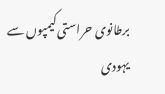برطانوی حراستی کیمپوں سے یہودی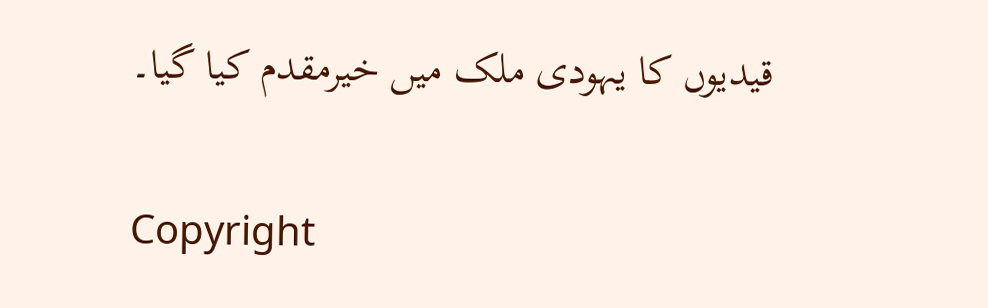قیدیوں کا یہودی ملک میں خیرمقدم کیا گيا۔

Copyright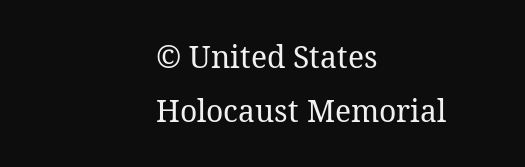© United States Holocaust Memorial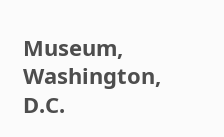Museum, Washington, D.C.